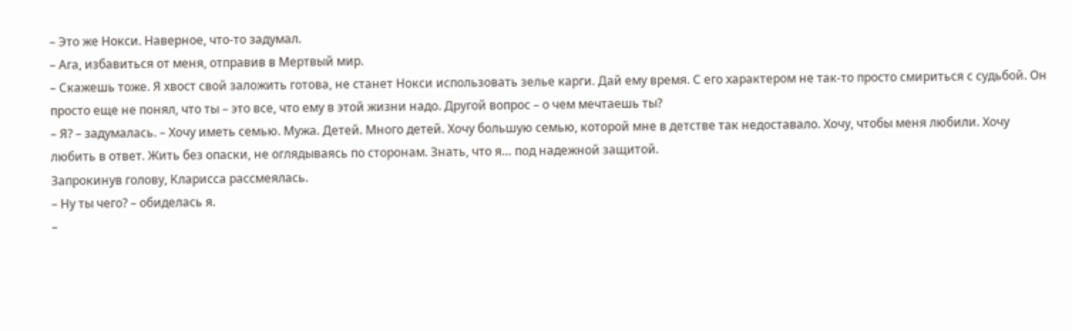– Это же Нокси. Наверное, что-то задумал.
– Ага, избавиться от меня, отправив в Мертвый мир.
– Скажешь тоже. Я хвост свой заложить готова, не станет Нокси использовать зелье карги. Дай ему время. С его характером не так-то просто смириться с судьбой. Он просто еще не понял, что ты – это все, что ему в этой жизни надо. Другой вопрос – о чем мечтаешь ты?
– Я? – задумалась. – Хочу иметь семью. Мужа. Детей. Много детей. Хочу большую семью, которой мне в детстве так недоставало. Хочу, чтобы меня любили. Хочу любить в ответ. Жить без опаски, не оглядываясь по сторонам. Знать, что я… под надежной защитой.
Запрокинув голову, Кларисса рассмеялась.
– Ну ты чего? – обиделась я.
–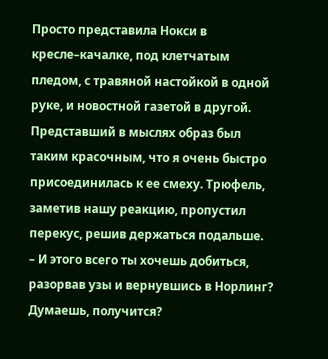Просто представила Нокси в кресле–качалке, под клетчатым пледом, с травяной настойкой в одной руке, и новостной газетой в другой.
Представший в мыслях образ был таким красочным, что я очень быстро присоединилась к ее смеху. Трюфель, заметив нашу реакцию, пропустил перекус, решив держаться подальше.
– И этого всего ты хочешь добиться, разорвав узы и вернувшись в Норлинг? Думаешь, получится?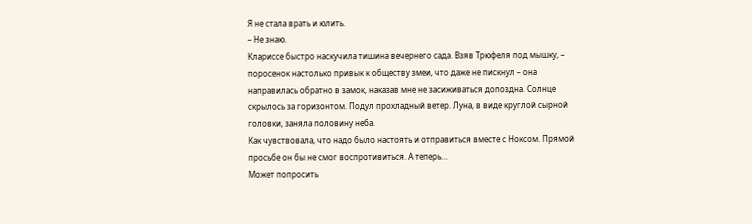Я не стала врать и юлить.
– Не знаю.
Клариссе быстро наскучила тишина вечернего сада. Взяв Трюфеля под мышку, – поросенок настолько привык к обществу змеи, что даже не пискнул – она направилась обратно в замок, наказав мне не засиживаться допоздна. Солнце скрылось за горизонтом. Подул прохладный ветер. Луна, в виде круглой сырной головки, заняла половину неба.
Как чувствовала, что надо было настоять и отправиться вместе с Ноксом. Прямой просьбе он бы не смог воспротивиться. А теперь…
Может попросить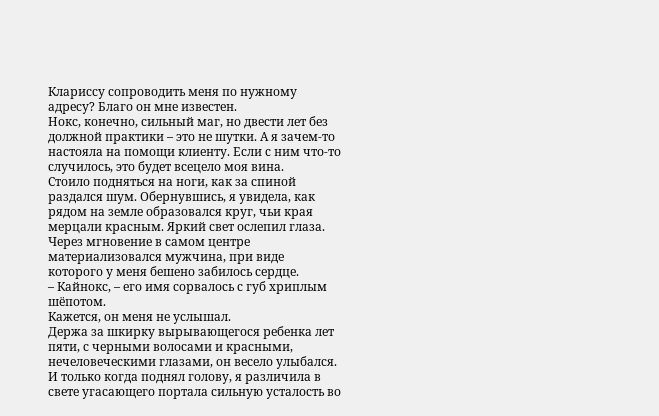Клариссу сопроводить меня по нужному адресу? Благо он мне известен.
Нокс, конечно, сильный маг, но двести лет без должной практики – это не шутки. А я зачем-то настояла на помощи клиенту. Если с ним что-то случилось, это будет всецело моя вина.
Стоило подняться на ноги, как за спиной раздался шум. Обернувшись, я увидела, как рядом на земле образовался круг, чьи края мерцали красным. Яркий свет ослепил глаза. Через мгновение в самом центре материализовался мужчина, при виде которого у меня бешено забилось сердце.
– Кайнокс, – его имя сорвалось с губ хриплым шёпотом.
Кажется, он меня не услышал.
Держа за шкирку вырывающегося ребенка лет пяти, с черными волосами и красными, нечеловеческими глазами, он весело улыбался. И только когда поднял голову, я различила в свете угасающего портала сильную усталость во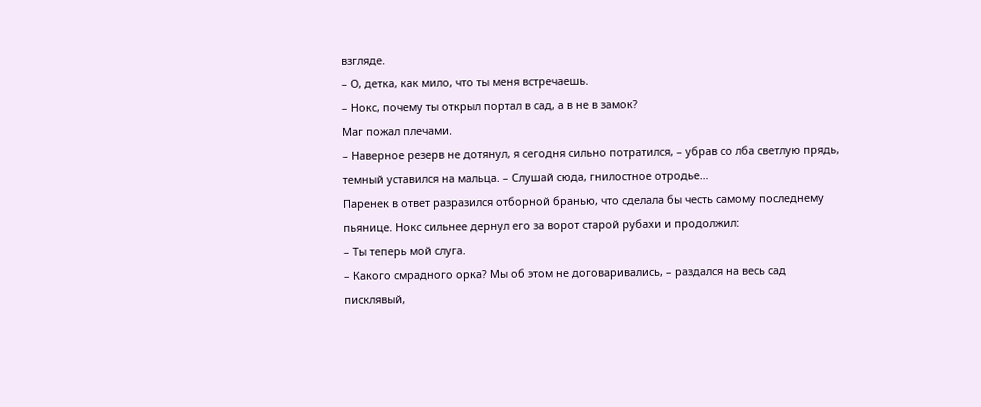взгляде.
– О, детка, как мило, что ты меня встречаешь.
– Нокс, почему ты открыл портал в сад, а в не в замок?
Маг пожал плечами.
– Наверное резерв не дотянул, я сегодня сильно потратился, – убрав со лба светлую прядь, темный уставился на мальца. – Слушай сюда, гнилостное отродье…
Паренек в ответ разразился отборной бранью, что сделала бы честь самому последнему пьянице. Нокс сильнее дернул его за ворот старой рубахи и продолжил:
– Ты теперь мой слуга.
– Какого смрадного орка? Мы об этом не договаривались, – раздался на весь сад писклявый,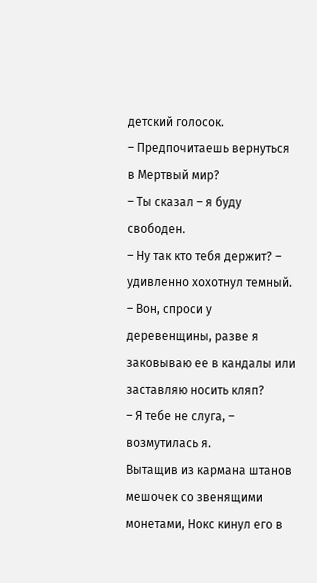детский голосок.
– Предпочитаешь вернуться в Мертвый мир?
– Ты сказал – я буду свободен.
– Ну так кто тебя держит? – удивленно хохотнул темный. – Вон, спроси у деревенщины, разве я заковываю ее в кандалы или заставляю носить кляп?
– Я тебе не слуга, – возмутилась я.
Вытащив из кармана штанов мешочек со звенящими монетами, Нокс кинул его в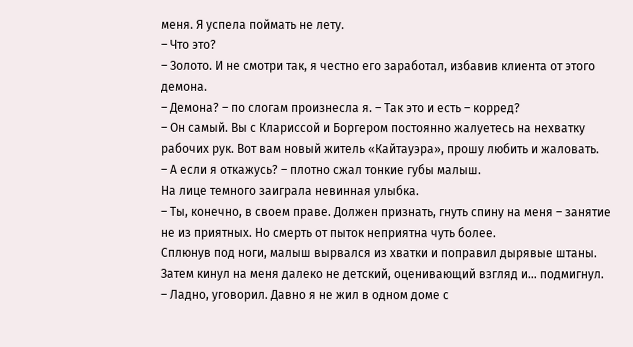меня. Я успела поймать не лету.
– Что это?
– Золото. И не смотри так, я честно его заработал, избавив клиента от этого демона.
– Демона? – по слогам произнесла я. – Так это и есть – корред?
– Он самый. Вы с Клариссой и Боргером постоянно жалуетесь на нехватку рабочих рук. Вот вам новый житель «Кайтауэра», прошу любить и жаловать.
– А если я откажусь? – плотно сжал тонкие губы малыш.
На лице темного заиграла невинная улыбка.
– Ты, конечно, в своем праве. Должен признать, гнуть спину на меня – занятие не из приятных. Но смерть от пыток неприятна чуть более.
Сплюнув под ноги, малыш вырвался из хватки и поправил дырявые штаны. Затем кинул на меня далеко не детский, оценивающий взгляд и… подмигнул.
– Ладно, уговорил. Давно я не жил в одном доме с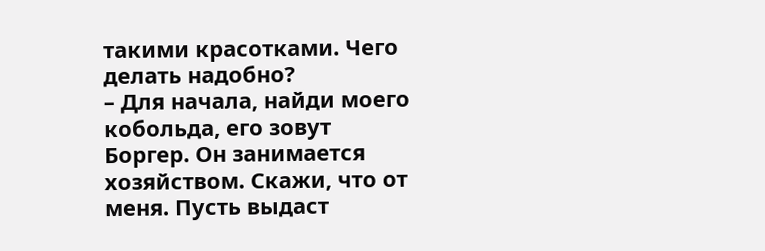такими красотками. Чего делать надобно?
– Для начала, найди моего кобольда, его зовут Боргер. Он занимается хозяйством. Скажи, что от меня. Пусть выдаст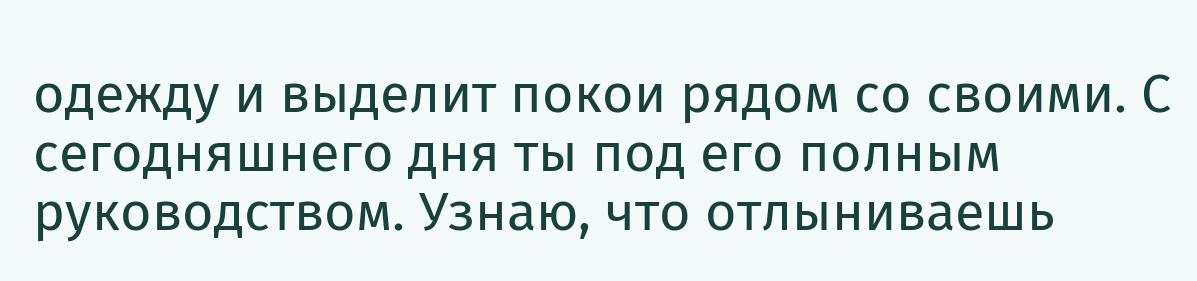одежду и выделит покои рядом со своими. С сегодняшнего дня ты под его полным руководством. Узнаю, что отлыниваешь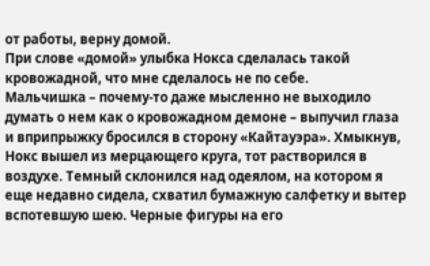от работы, верну домой.
При слове «домой» улыбка Нокса сделалась такой кровожадной, что мне сделалось не по себе.
Мальчишка – почему-то даже мысленно не выходило думать о нем как о кровожадном демоне – выпучил глаза и вприпрыжку бросился в сторону «Кайтауэра». Хмыкнув, Нокс вышел из мерцающего круга, тот растворился в воздухе. Темный склонился над одеялом, на котором я еще недавно сидела, схватил бумажную салфетку и вытер вспотевшую шею. Черные фигуры на его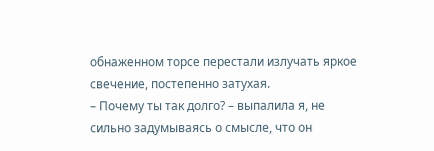обнаженном торсе перестали излучать яркое свечение, постепенно затухая.
– Почему ты так долго? – выпалила я, не сильно задумываясь о смысле, что он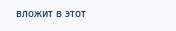вложит в этот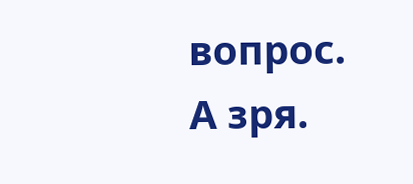вопрос.
А зря.